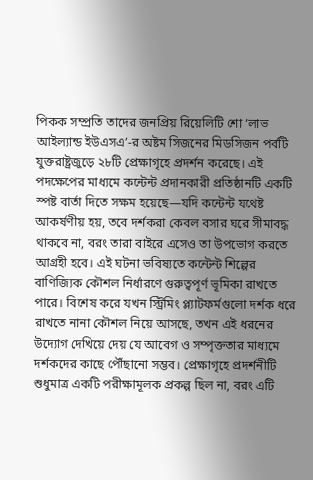পিকক সম্প্রতি তাদের জনপ্রিয় রিয়েলিটি শো ‘লাভ আইল্যান্ড ইউএসএ’-র অষ্টম সিজনের মিডসিজন পর্বটি যুক্তরাষ্ট্রজুড়ে ২৮টি প্রেক্ষাগৃহে প্রদর্শন করেছে। এই পদক্ষেপের মাধ্যমে কন্টেন্ট প্রদানকারী প্রতিষ্ঠানটি একটি স্পষ্ট বার্তা দিতে সক্ষম হয়েছে—যদি কন্টেন্ট যথেষ্ট আকর্ষণীয় হয়, তবে দর্শকরা কেবল বসার ঘরে সীমাবদ্ধ থাকবে না, বরং তারা বাইরে এসেও তা উপভোগ করতে আগ্রহী হবে। এই ঘটনা ভবিষ্যতে কন্টেন্ট শিল্পের বাণিজ্যিক কৌশল নির্ধারণে গুরুত্বপূর্ণ ভূমিকা রাখতে পারে। বিশেষ করে যখন স্ট্রিমিং প্ল্যাটফর্মগুলো দর্শক ধরে রাখতে নানা কৌশল নিয়ে আসছে, তখন এই ধরনের উদ্যোগ দেখিয়ে দেয় যে আবেগ ও সম্পৃক্ততার মাধ্যমে দর্শকদের কাছে পৌঁছানো সম্ভব। প্রেক্ষাগৃহে প্রদর্শনীটি শুধুমাত্র একটি পরীক্ষামূলক প্রকল্প ছিল না, বরং এটি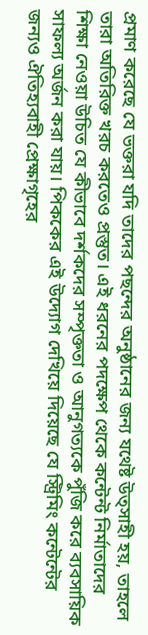প্রমাণ করেছে যে ভক্তরা যদি তাদের পছন্দের অনুষ্ঠানের জন্য যথেষ্ট উত্সাহী হয়, তাহলে তারা অতিরিক্ত খরচ করতেও প্রস্তুত। এই ধরনের পদক্ষেপ থেকে কন্টেন্ট নির্মাতাদের শিক্ষা নেওয়া উচিত যে কীভাবে দর্শকদের সম্পৃক্ততা ও আনুগত্যকে পুঁজি করে ব্যবসায়িক সাফল্য অর্জন করা যায়। পিককের এই উদ্যোগ দেখিয়ে দিয়েছে যে স্ট্রিমিং কন্টেন্টের জন্যও ঐতিহ্যবাহী প্রেক্ষাগৃহের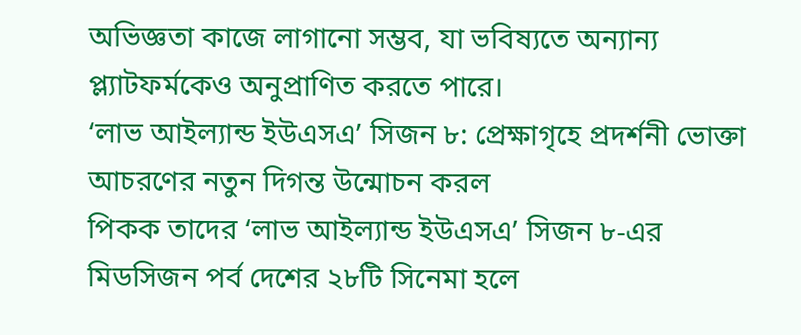অভিজ্ঞতা কাজে লাগানো সম্ভব, যা ভবিষ্যতে অন্যান্য প্ল্যাটফর্মকেও অনুপ্রাণিত করতে পারে।
‘লাভ আইল্যান্ড ইউএসএ’ সিজন ৮: প্রেক্ষাগৃহে প্রদর্শনী ভোক্তা আচরণের নতুন দিগন্ত উন্মোচন করল
পিকক তাদের ‘লাভ আইল্যান্ড ইউএসএ’ সিজন ৮-এর মিডসিজন পর্ব দেশের ২৮টি সিনেমা হলে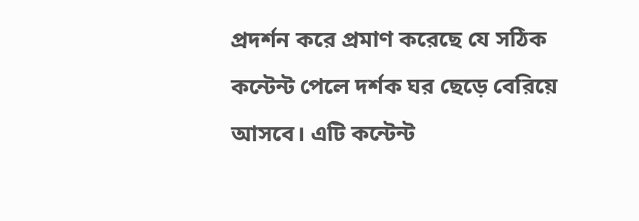প্রদর্শন করে প্রমাণ করেছে যে সঠিক কন্টেন্ট পেলে দর্শক ঘর ছেড়ে বেরিয়ে আসবে। এটি কন্টেন্ট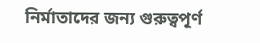নির্মাতাদের জন্য গুরুত্বপূর্ণ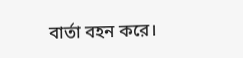বার্তা বহন করে।